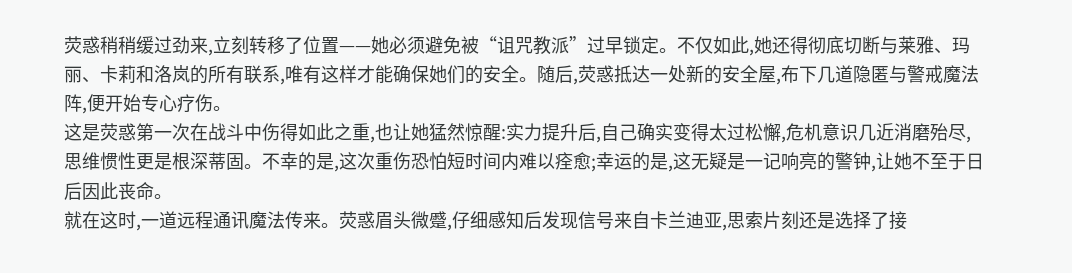荧惑稍稍缓过劲来,立刻转移了位置——她必须避免被“诅咒教派”过早锁定。不仅如此,她还得彻底切断与莱雅、玛丽、卡莉和洛岚的所有联系,唯有这样才能确保她们的安全。随后,荧惑抵达一处新的安全屋,布下几道隐匿与警戒魔法阵,便开始专心疗伤。
这是荧惑第一次在战斗中伤得如此之重,也让她猛然惊醒:实力提升后,自己确实变得太过松懈,危机意识几近消磨殆尽,思维惯性更是根深蒂固。不幸的是,这次重伤恐怕短时间内难以痊愈;幸运的是,这无疑是一记响亮的警钟,让她不至于日后因此丧命。
就在这时,一道远程通讯魔法传来。荧惑眉头微蹙,仔细感知后发现信号来自卡兰迪亚,思索片刻还是选择了接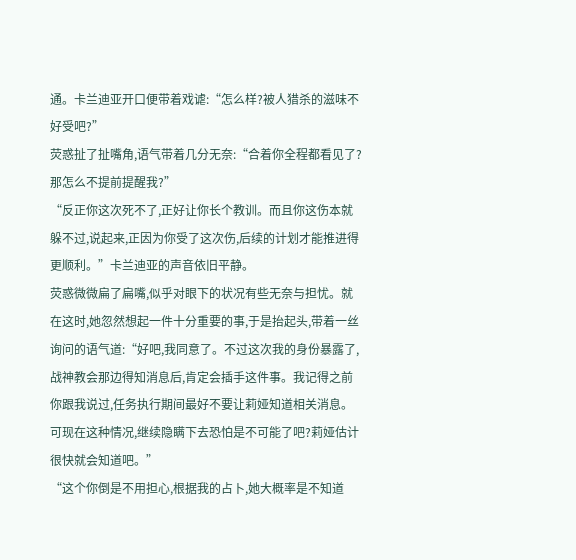通。卡兰迪亚开口便带着戏谑:“怎么样?被人猎杀的滋味不好受吧?”
荧惑扯了扯嘴角,语气带着几分无奈:“合着你全程都看见了?那怎么不提前提醒我?”
“反正你这次死不了,正好让你长个教训。而且你这伤本就躲不过,说起来,正因为你受了这次伤,后续的计划才能推进得更顺利。”卡兰迪亚的声音依旧平静。
荧惑微微扁了扁嘴,似乎对眼下的状况有些无奈与担忧。就在这时,她忽然想起一件十分重要的事,于是抬起头,带着一丝询问的语气道:“好吧,我同意了。不过这次我的身份暴露了,战神教会那边得知消息后,肯定会插手这件事。我记得之前你跟我说过,任务执行期间最好不要让莉娅知道相关消息。可现在这种情况,继续隐瞒下去恐怕是不可能了吧?莉娅估计很快就会知道吧。”
“这个你倒是不用担心,根据我的占卜,她大概率是不知道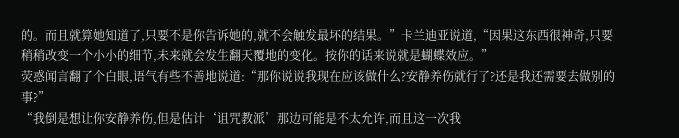的。而且就算她知道了,只要不是你告诉她的,就不会触发最坏的结果。”卡兰迪亚说道,“因果这东西很神奇,只要稍稍改变一个小小的细节,未来就会发生翻天覆地的变化。按你的话来说就是蝴蝶效应。”
荧惑闻言翻了个白眼,语气有些不善地说道:“那你说说我现在应该做什么?安静养伤就行了?还是我还需要去做别的事?”
“我倒是想让你安静养伤,但是估计‘诅咒教派’那边可能是不太允许,而且这一次我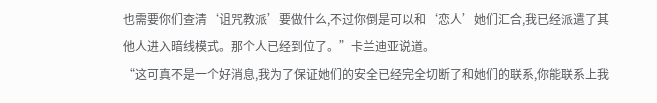也需要你们查清‘诅咒教派’要做什么,不过你倒是可以和‘恋人’她们汇合,我已经派遣了其他人进入暗线模式。那个人已经到位了。”卡兰迪亚说道。
“这可真不是一个好消息,我为了保证她们的安全已经完全切断了和她们的联系,你能联系上我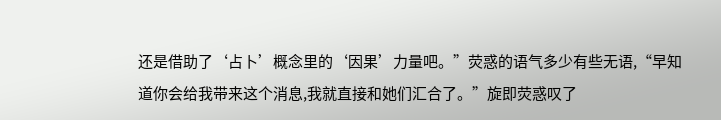还是借助了‘占卜’概念里的‘因果’力量吧。”荧惑的语气多少有些无语,“早知道你会给我带来这个消息,我就直接和她们汇合了。”旋即荧惑叹了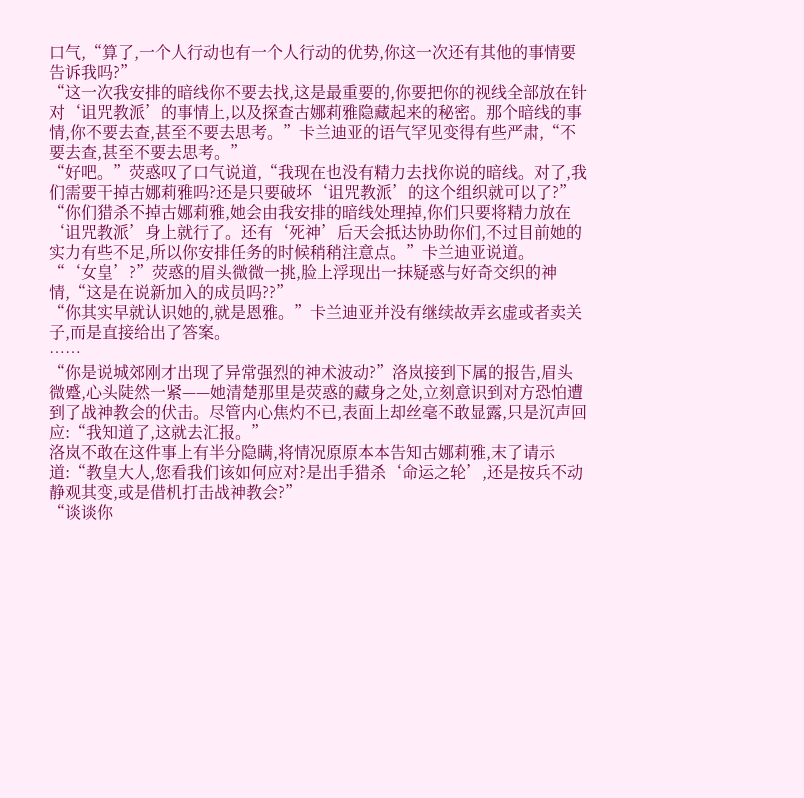口气,“算了,一个人行动也有一个人行动的优势,你这一次还有其他的事情要告诉我吗?”
“这一次我安排的暗线你不要去找,这是最重要的,你要把你的视线全部放在针对‘诅咒教派’的事情上,以及探查古娜莉雅隐藏起来的秘密。那个暗线的事情,你不要去查,甚至不要去思考。”卡兰迪亚的语气罕见变得有些严肃,“不要去查,甚至不要去思考。”
“好吧。”荧惑叹了口气说道,“我现在也没有精力去找你说的暗线。对了,我们需要干掉古娜莉雅吗?还是只要破坏‘诅咒教派’的这个组织就可以了?”
“你们猎杀不掉古娜莉雅,她会由我安排的暗线处理掉,你们只要将精力放在‘诅咒教派’身上就行了。还有‘死神’后天会抵达协助你们,不过目前她的实力有些不足,所以你安排任务的时候稍稍注意点。”卡兰迪亚说道。
“‘女皇’?”荧惑的眉头微微一挑,脸上浮现出一抹疑惑与好奇交织的神情,“这是在说新加入的成员吗??”
“你其实早就认识她的,就是恩雅。”卡兰迪亚并没有继续故弄玄虚或者卖关子,而是直接给出了答案。
……
“你是说城郊刚才出现了异常强烈的神术波动?”洛岚接到下属的报告,眉头微蹙,心头陡然一紧——她清楚那里是荧惑的藏身之处,立刻意识到对方恐怕遭到了战神教会的伏击。尽管内心焦灼不已,表面上却丝毫不敢显露,只是沉声回应:“我知道了,这就去汇报。”
洛岚不敢在这件事上有半分隐瞒,将情况原原本本告知古娜莉雅,末了请示道:“教皇大人,您看我们该如何应对?是出手猎杀‘命运之轮’,还是按兵不动静观其变,或是借机打击战神教会?”
“谈谈你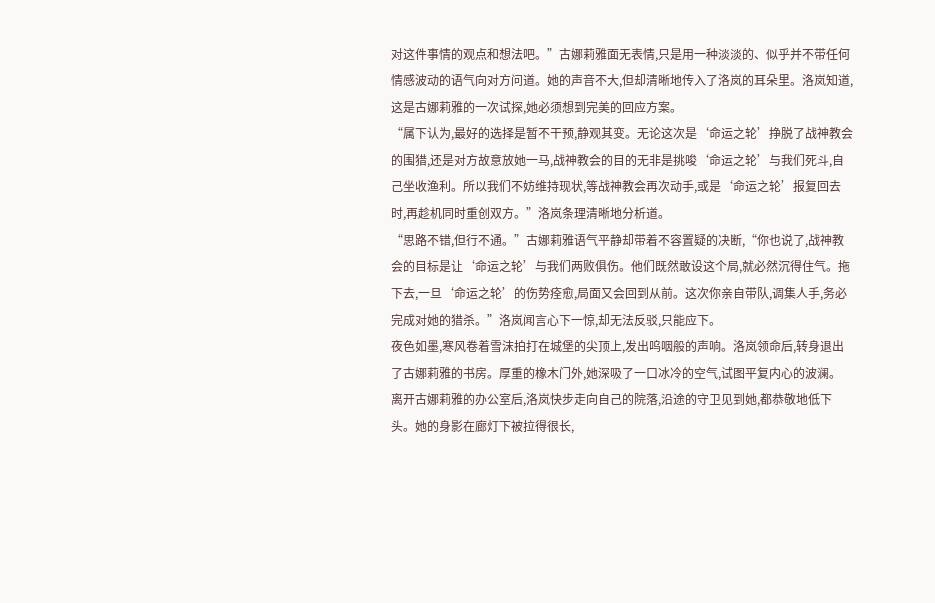对这件事情的观点和想法吧。”古娜莉雅面无表情,只是用一种淡淡的、似乎并不带任何情感波动的语气向对方问道。她的声音不大,但却清晰地传入了洛岚的耳朵里。洛岚知道,这是古娜莉雅的一次试探,她必须想到完美的回应方案。
“属下认为,最好的选择是暂不干预,静观其变。无论这次是‘命运之轮’挣脱了战神教会的围猎,还是对方故意放她一马,战神教会的目的无非是挑唆‘命运之轮’与我们死斗,自己坐收渔利。所以我们不妨维持现状,等战神教会再次动手,或是‘命运之轮’报复回去时,再趁机同时重创双方。”洛岚条理清晰地分析道。
“思路不错,但行不通。”古娜莉雅语气平静却带着不容置疑的决断,“你也说了,战神教会的目标是让‘命运之轮’与我们两败俱伤。他们既然敢设这个局,就必然沉得住气。拖下去,一旦‘命运之轮’的伤势痊愈,局面又会回到从前。这次你亲自带队,调集人手,务必完成对她的猎杀。”洛岚闻言心下一惊,却无法反驳,只能应下。
夜色如墨,寒风卷着雪沫拍打在城堡的尖顶上,发出呜咽般的声响。洛岚领命后,转身退出了古娜莉雅的书房。厚重的橡木门外,她深吸了一口冰冷的空气,试图平复内心的波澜。
离开古娜莉雅的办公室后,洛岚快步走向自己的院落,沿途的守卫见到她,都恭敬地低下头。她的身影在廊灯下被拉得很长,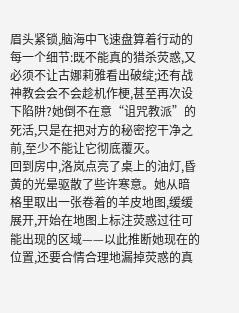眉头紧锁,脑海中飞速盘算着行动的每一个细节:既不能真的猎杀荧惑,又必须不让古娜莉雅看出破绽;还有战神教会会不会趁机作梗,甚至再次设下陷阱?她倒不在意“诅咒教派”的死活,只是在把对方的秘密挖干净之前,至少不能让它彻底覆灭。
回到房中,洛岚点亮了桌上的油灯,昏黄的光晕驱散了些许寒意。她从暗格里取出一张卷着的羊皮地图,缓缓展开,开始在地图上标注荧惑过往可能出现的区域——以此推断她现在的位置,还要合情合理地漏掉荧惑的真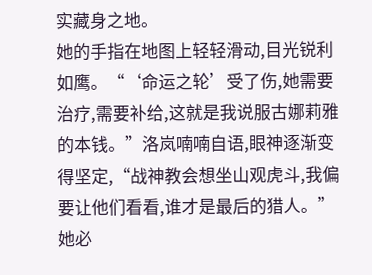实藏身之地。
她的手指在地图上轻轻滑动,目光锐利如鹰。“‘命运之轮’受了伤,她需要治疗,需要补给,这就是我说服古娜莉雅的本钱。”洛岚喃喃自语,眼神逐渐变得坚定,“战神教会想坐山观虎斗,我偏要让他们看看,谁才是最后的猎人。”她必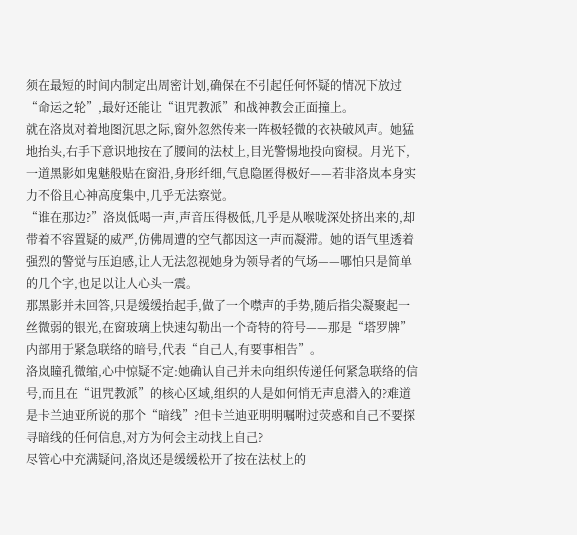须在最短的时间内制定出周密计划,确保在不引起任何怀疑的情况下放过“命运之轮”,最好还能让“诅咒教派”和战神教会正面撞上。
就在洛岚对着地图沉思之际,窗外忽然传来一阵极轻微的衣袂破风声。她猛地抬头,右手下意识地按在了腰间的法杖上,目光警惕地投向窗棂。月光下,一道黑影如鬼魅般贴在窗沿,身形纤细,气息隐匿得极好——若非洛岚本身实力不俗且心神高度集中,几乎无法察觉。
“谁在那边?”洛岚低喝一声,声音压得极低,几乎是从喉咙深处挤出来的,却带着不容置疑的威严,仿佛周遭的空气都因这一声而凝滞。她的语气里透着强烈的警觉与压迫感,让人无法忽视她身为领导者的气场——哪怕只是简单的几个字,也足以让人心头一震。
那黑影并未回答,只是缓缓抬起手,做了一个噤声的手势,随后指尖凝聚起一丝微弱的银光,在窗玻璃上快速勾勒出一个奇特的符号——那是“塔罗牌”内部用于紧急联络的暗号,代表“自己人,有要事相告”。
洛岚瞳孔微缩,心中惊疑不定:她确认自己并未向组织传递任何紧急联络的信号,而且在“诅咒教派”的核心区域,组织的人是如何悄无声息潜入的?难道是卡兰迪亚所说的那个“暗线”?但卡兰迪亚明明嘱咐过荧惑和自己不要探寻暗线的任何信息,对方为何会主动找上自己?
尽管心中充满疑问,洛岚还是缓缓松开了按在法杖上的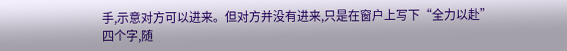手,示意对方可以进来。但对方并没有进来,只是在窗户上写下“全力以赴”四个字,随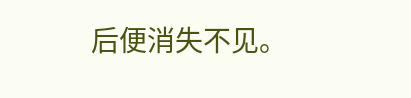后便消失不见。